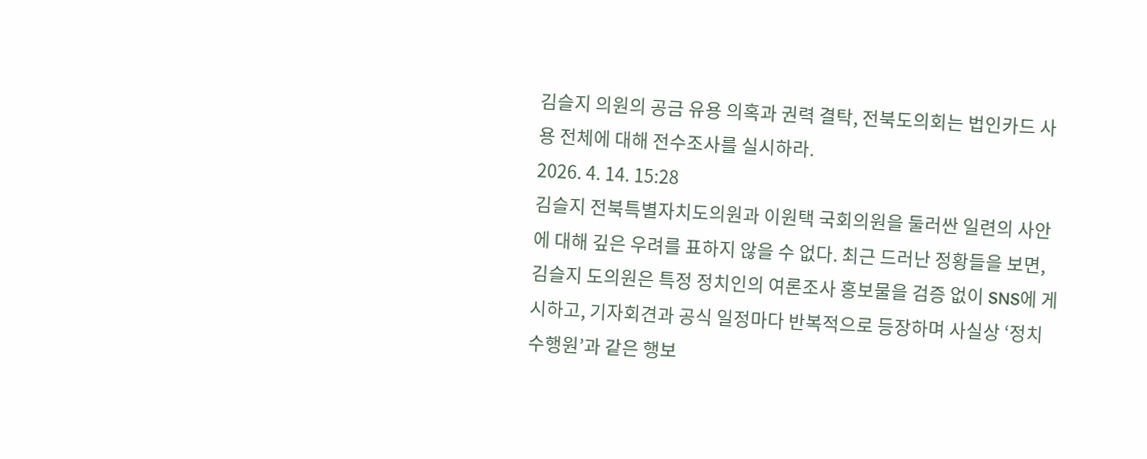김슬지 의원의 공금 유용 의혹과 권력 결탁, 전북도의회는 법인카드 사용 전체에 대해 전수조사를 실시하라.
2026. 4. 14. 15:28
김슬지 전북특별자치도의원과 이원택 국회의원을 둘러싼 일련의 사안에 대해 깊은 우려를 표하지 않을 수 없다. 최근 드러난 정황들을 보면, 김슬지 도의원은 특정 정치인의 여론조사 홍보물을 검증 없이 SNS에 게시하고, 기자회견과 공식 일정마다 반복적으로 등장하며 사실상 ‘정치 수행원’과 같은 행보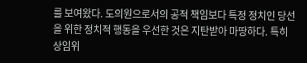를 보여왔다. 도의원으로서의 공적 책임보다 특정 정치인 당선을 위한 정치적 행동을 우선한 것은 지탄받아 마땅하다. 특히 상임위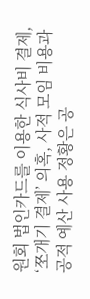원회 법인카드를 이용한 식사비 결제, ‘쪼개기 결제’ 의혹, 사적 모임 비용과 공적 예산 사용 정황은 공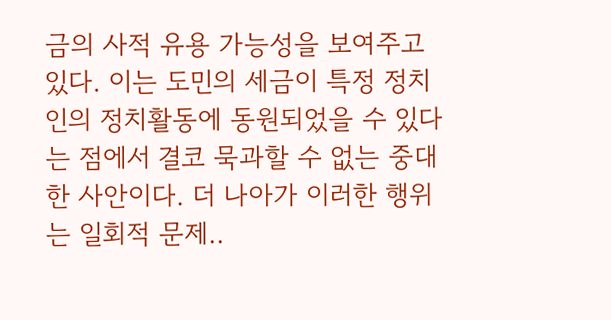금의 사적 유용 가능성을 보여주고 있다. 이는 도민의 세금이 특정 정치인의 정치활동에 동원되었을 수 있다는 점에서 결코 묵과할 수 없는 중대한 사안이다. 더 나아가 이러한 행위는 일회적 문제..